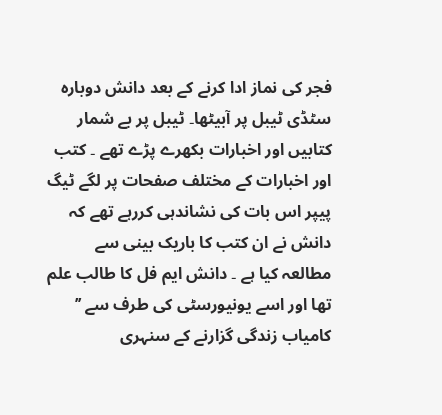فجر کی نماز ادا کرنے کے بعد دانش دوبارہ سٹڈی ٹیبل پر آبیٹھا۔ ٹیبل پر بے شمار کتابیں اور اخبارات بکھرے پڑے تھے ۔ کتب اور اخبارات کے مختلف صفحات پر لگے ٹیگ پیپر اس بات کی نشاندہی کررہے تھے کہ دانش نے ان کتب کا باریک بینی سے مطالعہ کیا ہے ۔ دانش ایم فل کا طالب علم تھا اور اسے یونیورسٹی کی طرف سے ’’ کامیاب زندگی گزارنے کے سنہری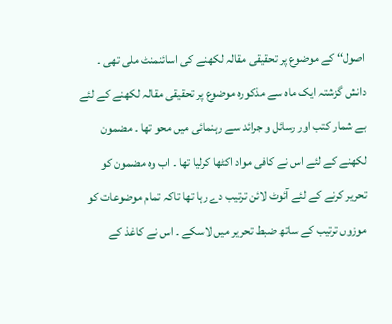اصول‘‘ کے موضوع پر تحقیقی مقالہ لکھنے کی اسائنمنٹ ملی تھی ۔ دانش گزشتہ ایک ماہ سے مذکورہ موضوع پر تحقیقی مقالہ لکھنے کے لئے بے شمار کتب اور رسائل و جرائد سے رہنمائی میں محو تھا ۔ مضمون لکھنے کے لئے اس نے کافی مواد اکٹھا کرلیا تھا ۔ اب وہ مضمون کو تحریر کرنے کے لئے آئوٹ لائن ترتیب دے رہا تھا تاکہ تمام موضوعات کو موزوں ترتیب کے ساتھ ضبط تحریر میں لاسکے ۔ اس نے کاغذ کے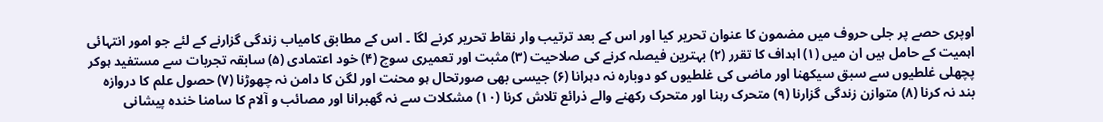اوپری حصے پر جلی حروف میں مضمون کا عنوان تحریر کیا اور اس کے بعد ترتیب وار نقاط تحریر کرنے لگا ۔ اس کے مطابق کامیاب زندگی گزارنے کے لئے جو امور انتہائی اہمیت کے حامل ہیں ان میں (۱) اہداف کا تقرر (۲) بہترین فیصلہ کرنے کی صلاحیت (۳) مثبت اور تعمیری سوچ (۴) خود اعتمادی (۵) سابقہ تجربات سے مستفید ہوکر پچھلی غلطیوں سے سبق سیکھنا اور ماضی کی غلطیوں کو دوبارہ نہ دہرانا (۶) جیسی بھی صورتحال ہو محنت اور لگن کا دامن نہ چھوڑنا (۷) حصول علم کا دروازہ بند نہ کرنا (۸) متوازن زندگی گزارنا (۹) متحرک رہنا اور متحرک رکھنے والے ذرائع تلاش کرنا (۱۰) مشکلات سے نہ گھبرانا اور مصائب و آلام کا سامنا خندہ پیشانی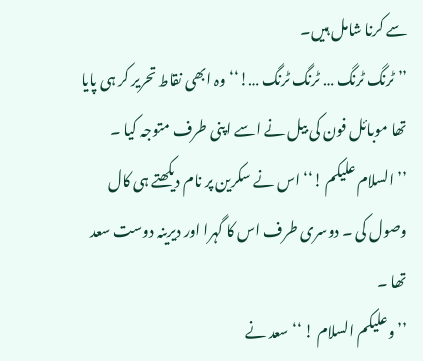سے کرنا شامل ہیں۔
’’ ٹرنگ ٹرنگ … ٹرنگ ٹرنگ …!‘‘ وہ ابھی نقاط تحریر کر ہی پایا تھا موبائل فون کی بیل نے اسے اپنی طرف متوجہ کیا ۔
’’ السلام علیکم !‘‘ اس نے سکرین پر نام دیکھتے ہی کال وصول کی ۔ دوسری طرف اس کا گہرا اور دیرینہ دوست سعد تھا ۔
’’ وعلیکم السلام ! ‘‘ سعد نے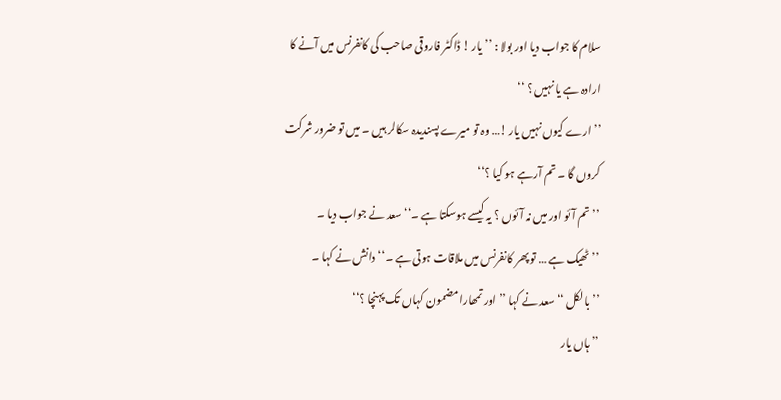سلام کا جواب دیا اور بولا : ’’ یار ! ڈاکٹر فاروقی صاحب کی کانفرنس میں آنے کا ارادہ ہے یا نہیں ؟ ‘‘
’’ ارے کیوں نہیں یار !… وہ تو میرے پسندیدہ سکالر ہیں ۔ میں تو ضرور شرکت کروں گا ۔ تم آرہے ہو کیا ؟‘‘
’’ تم آئو اور میں نہ آئوں ؟ یہ کیسے ہوسکتا ہے ۔‘‘ سعد نے جواب دیا ۔
’’ ٹھیک ہے … تو پھر کانفرنس میں ملاقات ہوتی ہے ۔‘‘ دانش نے کہا ۔
’’ بالکل ‘‘ سعد نے کہا ’’ اور تمھارا مضمون کہاں تک پہنچا ؟‘‘
’’ ہاں یار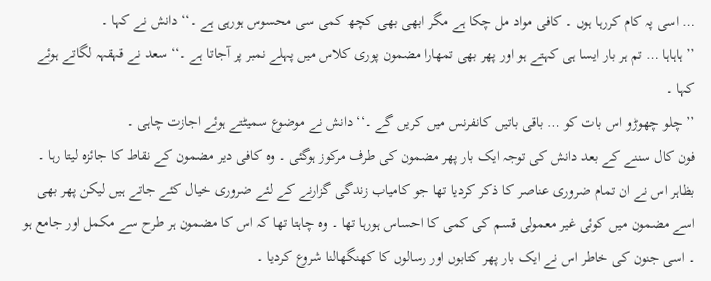… اسی پہ کام کررہا ہوں ۔ کافی مواد مل چکا ہے مگر ابھی بھی کچھ کمی سی محسوس ہورہی ہے ۔‘‘ دانش نے کہا ۔
’’ ہاہاہا … تم ہر بار ایسا ہی کہتے ہو اور پھر بھی تمھارا مضمون پوری کلاس میں پہلے نمبر پر آجاتا ہے ۔‘‘ سعد نے قہقہہ لگاتے ہوئے کہا ۔
’’ چلو چھوڑو اس بات کو … باقی باتیں کانفرنس میں کریں گے ۔‘‘ دانش نے موضوع سمیٹتے ہوئے اجازت چاہی ۔
فون کال سننے کے بعد دانش کی توجہ ایک بار پھر مضمون کی طرف مرکوز ہوگئی ۔ وہ کافی دیر مضمون کے نقاط کا جائزہ لیتا رہا ۔ بظاہر اس نے ان تمام ضروری عناصر کا ذکر کردیا تھا جو کامیاب زندگی گزارنے کے لئے ضروری خیال کئے جاتے ہیں لیکن پھر بھی اسے مضمون میں کوئی غیر معمولی قسم کی کمی کا احساس ہورہا تھا ۔ وہ چاہتا تھا کہ اس کا مضمون ہر طرح سے مکمل اور جامع ہو ۔ اسی جنون کی خاطر اس نے ایک بار پھر کتابوں اور رسالوں کا کھنگھالنا شروع کردیا ۔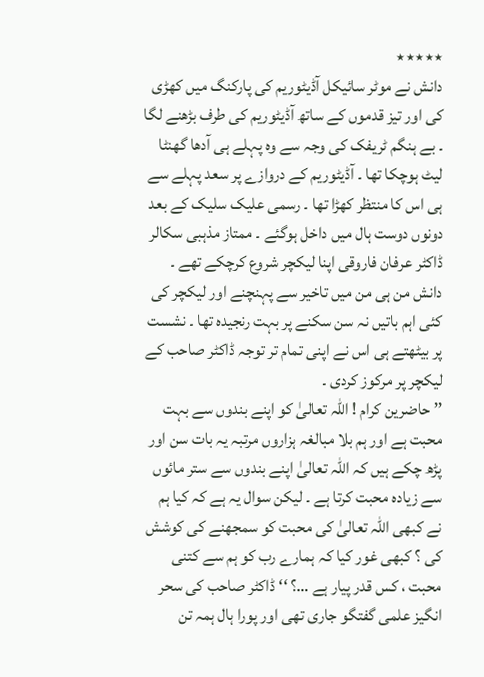٭٭٭٭٭
دانش نے موٹر سائیکل آڈیٹوریم کی پارکنگ میں کھڑی کی اور تیز قدموں کے ساتھ آڈیٹوریم کی طرف بڑھنے لگا ۔ بے ہنگم ٹریفک کی وجہ سے وہ پہلے ہی آدھا گھنٹا لیٹ ہوچکا تھا ۔ آڈیٹوریم کے دروازے پر سعد پہلے سے ہی اس کا منتظر کھڑا تھا ۔ رسمی علیک سلیک کے بعد دونوں دوست ہال میں داخل ہوگئے ۔ ممتاز مذہبی سکالر ڈاکٹر عرفان فاروقی اپنا لیکچر شروع کرچکے تھے ۔ دانش من ہی من میں تاخیر سے پہنچنے اور لیکچر کی کئی اہم باتیں نہ سن سکنے پر بہت رنجیدہ تھا ۔ نشست پر بیٹھتے ہی اس نے اپنی تمام تر توجہ ڈاکٹر صاحب کے لیکچر پر مرکوز کردی ۔
’’ حاضرین کرام ! اللہ تعالیٰ کو اپنے بندوں سے بہت محبت ہے اور ہم بلا مبالغہ ہزاروں مرتبہ یہ بات سن اور پڑھ چکے ہیں کہ اللہ تعالیٰ اپنے بندوں سے ستر مائوں سے زیادہ محبت کرتا ہے ۔ لیکن سوال یہ ہے کہ کیا ہم نے کبھی اللہ تعالیٰ کی محبت کو سمجھنے کی کوشش کی ؟ کبھی غور کیا کہ ہمارے رب کو ہم سے کتنی محبت ، کس قدر پیار ہے …؟ ‘‘ ڈاکٹر صاحب کی سحر انگیز علمی گفتگو جاری تھی اور پورا ہال ہمہ تن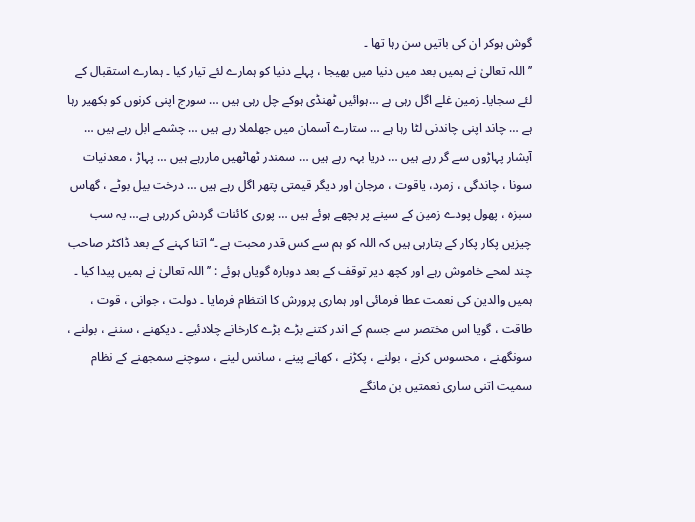گوش ہوکر ان کی باتیں سن رہا تھا ۔
’’ اللہ تعالیٰ نے ہمیں بعد میں دنیا میں بھیجا ، پہلے دنیا کو ہمارے لئے تیار کیا ۔ ہمارے استقبال کے لئے سجایا۔ زمین غلے اگل رہی ہے …ہوائیں ٹھنڈی ہوکے چل رہی ہیں … سورج اپنی کرنوں کو بکھیر رہا ہے … چاند اپنی چاندنی لٹا رہا ہے … ستارے آسمان میں جھلملا رہے ہیں … چشمے ابل رہے ہیں … آبشار پہاڑوں سے گر رہے ہیں … دریا بہہ رہے ہیں … سمندر ٹھاٹھیں ماررہے ہیں … پہاڑ ، معدنیات سونا ، چاندگی ، زمرد، یاقوت ، مرجان اور دیگر قیمتی پتھر اگل رہے ہیں … درخت بیل بوٹے ، گھاس سبزہ ، پھول پودے زمین کے سینے پر بچھے ہوئے ہیں … پوری کائنات گردش کررہی ہے… یہ سب چیزیں پکار پکار کے بتارہی ہیں کہ اللہ کو ہم سے کس قدر محبت ہے ۔‘‘ اتنا کہنے کے بعد ڈاکٹر صاحب چند لمحے خاموش رہے اور کچھ دیر توقف کے بعد دوبارہ گویاں ہوئے : ’’ اللہ تعالیٰ نے ہمیں پیدا کیا ۔ ہمیں والدین کی نعمت عطا فرمائی اور ہماری پرورش کا انتظام فرمایا ۔ دولت ، جوانی ، قوت ، طاقت ، گویا اس مختصر سے جسم کے اندر کتنے بڑے بڑے کارخانے چلادئیے ۔ دیکھنے ، سننے ، بولنے ، سونگھنے ، محسوس کرنے ، بولنے ، پکڑنے ، کھانے پینے ، سانس لینے ، سوچنے سمجھنے کے نظام سمیت اتنی ساری نعمتیں بن مانگے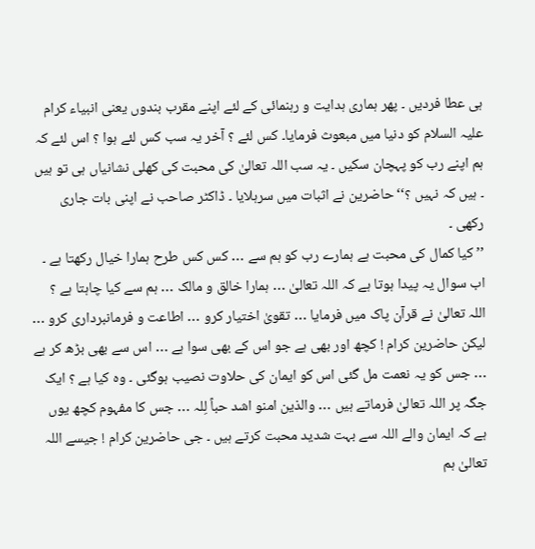ہی عطا فردیں ۔ پھر ہماری ہدایت و رہنمائی کے لئے اپنے مقرب بندوں یعنی انبیاء کرام علیہ السلام کو دنیا میں مبعوث فرمایا۔ کس لئے ؟ آخر یہ سب کس لئے ہوا ؟ اس لئے کہ ہم اپنے رب کو پہچان سکیں ۔ یہ سب اللہ تعالیٰ کی محبت کی کھلی نشانیاں ہی تو ہیں ۔ ہیں کہ نہیں ؟‘‘ حاضرین نے اثبات میں سرہلایا ۔ ڈاکٹر صاحب نے اپنی بات جاری رکھی ۔
’’ کیا کمال کی محبت ہے ہمارے رب کو ہم سے … کس کس طرح ہمارا خیال رکھتا ہے ۔ اب سوال یہ پیدا ہوتا ہے کہ اللہ تعالیٰ … ہمارا خالق و مالک … ہم سے کیا چاہتا ہے ؟ اللہ تعالیٰ نے قرآن پاک میں فرمایا … تقویٰ اختیار کرو … اطاعت و فرمانبرداری کرو … لیکن حاضرین کرام ! کچھ اور بھی ہے جو اس کے بھی سوا ہے … اس سے بھی بڑھ کر ہے … جس کو یہ نعمت مل گئی اس کو ایمان کی حلاوت نصیب ہوگئی ۔ وہ کیا ہے ؟ ایک جگہ پر اللہ تعالیٰ فرماتے ہیں … والذین امنو اشد حباً لِلہ … جس کا مفہوم کچھ یوں ہے کہ ایمان والے اللہ سے بہت شدید محبت کرتے ہیں ۔ جی حاضرین کرام ! جیسے اللہ تعالیٰ ہم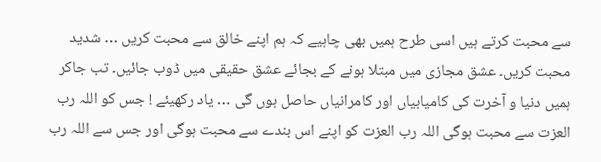سے محبت کرتے ہیں اسی طرح ہمیں بھی چاہیے کہ ہم اپنے خالق سے محبت کریں … شدید محبت کریں۔ عشق مجازی میں مبتلا ہونے کے بجائے عشق حقیقی میں ڈوب جائیں۔ تب جاکر ہمیں دنیا و آخرت کی کامیابیاں اور کامرانیاں حاصل ہوں گی … یاد رکھیئے ! جس کو اللہ رب العزت سے محبت ہوگی اللہ رب العزت کو اپنے اس بندے سے محبت ہوگی اور جس سے اللہ رب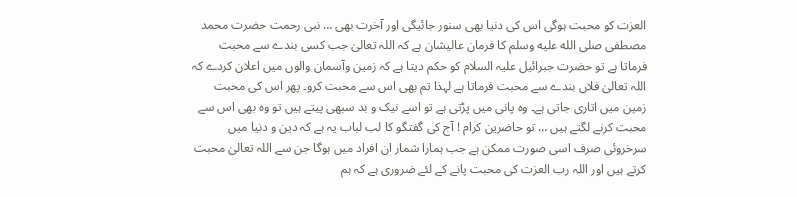العزت کو محبت ہوگی اس کی دنیا بھی سنور جائیگی اور آخرت بھی … نبی رحمت حضرت محمد مصطفی صلى الله عليه وسلم کا فرمان عالیشان ہے کہ اللہ تعالیٰ جب کسی بندے سے محبت فرماتا ہے تو حضرت جبرائیل علیہ السلام کو حکم دیتا ہے کہ زمین وآسمان والوں میں اعلان کردے کہ اللہ تعالیٰ فلاں بندے سے محبت فرماتا ہے لہذا تم بھی اس سے محبت کرو۔ پھر اس کی محبت زمین میں اتاری جاتی ہے۔ وہ پانی میں پڑتی ہے تو اسے نیک و بد سبھی پیتے ہیں تو وہ بھی اس سے محبت کرنے لگتے ہیں … تو حاضرین کرام ! آج کی گفتگو کا لب لباب یہ ہے کہ دین و دنیا میں سرخروئی صرف اسی صورت ممکن ہے جب ہمارا شمار ان افراد میں ہوگا جن سے اللہ تعالیٰ محبت کرتے ہیں اور اللہ رب العزت کی محبت پانے کے لئے ضروری ہے کہ ہم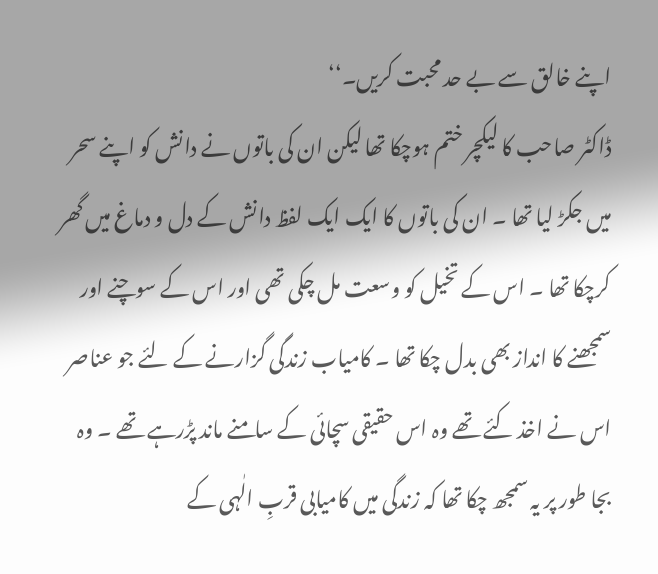اپنے خالق سے بے حد محبت کریں۔‘‘
ڈاکٹر صاحب کا لیکچر ختم ہوچکا تھا لیکن ان کی باتوں نے دانش کو اپنے سحر میں جکڑ لیا تھا ۔ ان کی باتوں کا ایک ایک لفظ دانش کے دل و دماغ میں گھر کرچکا تھا ۔ اس کے تخیل کو وسعت مل چکی تھی اور اس کے سوچنے اور سمجھنے کا انداز بھی بدل چکا تھا ۔ کامیاب زندگی گزارنے کے لئے جو عناصر اس نے اخذ کئے تھے وہ اس حقیقی سچائی کے سامنے ماند پڑرہے تھے ۔ وہ بجا طور پر یہ سمجھ چکا تھا کہ زندگی میں کامیابی قربِ الٰہی کے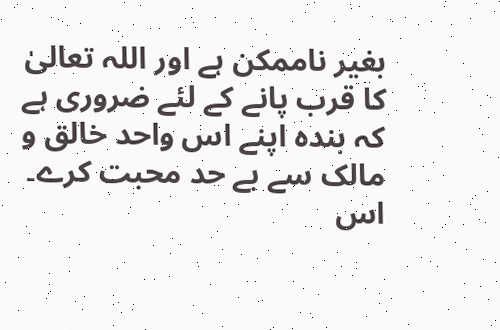بغیر ناممکن ہے اور اللہ تعالیٰ کا قرب پانے کے لئے ضروری ہے کہ بندہ اپنے اس واحد خالق و مالک سے بے حد محبت کرے۔ اس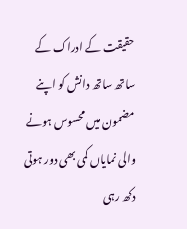حقیقت کے ادراک کے ساتھ ساتھ دانش کو اپنے مضمون میں محسوس ہونے والی نمایاں کمی بھی دور ہوتی دکھ رہی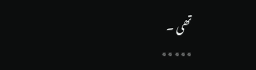تھی ۔
٭٭٭٭٭